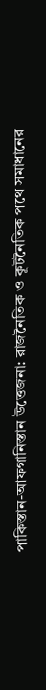পাকিস্তান-আফগানিস্তান উত্তেজনা: রাজনৈতিক ও কূটনৈতিক পথে সমাধানের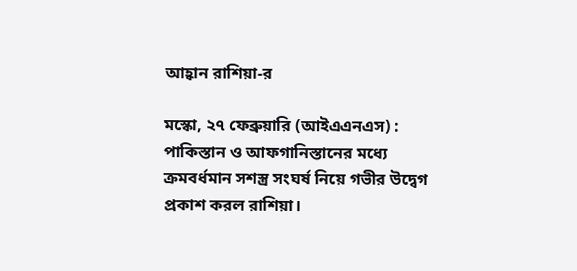আহ্বান রাশিয়া-র

মস্কো, ২৭ ফেব্রুয়ারি (আইএএনএস) : পাকিস্তান ও আফগানিস্তানের মধ্যে ক্রমবর্ধমান সশস্ত্র সংঘর্ষ নিয়ে গভীর উদ্বেগ প্রকাশ করল রাশিয়া।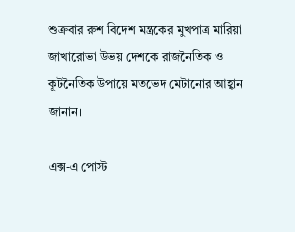শুক্রবার রুশ বিদেশ মন্ত্রকের মুখপাত্র মারিয়া জাখারোভা উভয় দেশকে রাজনৈতিক ও কূটনৈতিক উপায়ে মতভেদ মেটানোর আহ্বান জানান।

এক্স-এ পোস্ট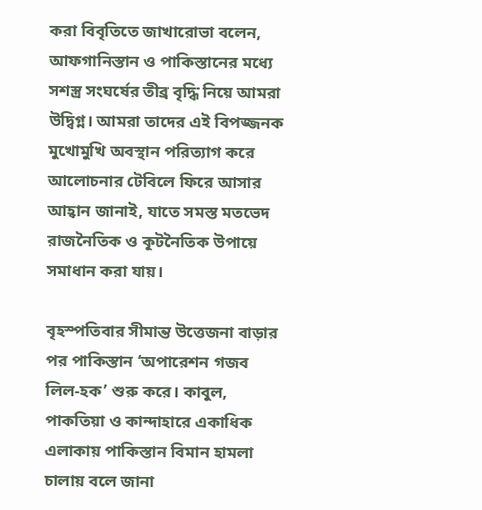করা বিবৃতিতে জাখারোভা বলেন, আফগানিস্তান ও পাকিস্তানের মধ্যে সশস্ত্র সংঘর্ষের তীব্র বৃদ্ধি নিয়ে আমরা উদ্বিগ্ন। আমরা তাদের এই বিপজ্জনক মুখোমুখি অবস্থান পরিত্যাগ করে আলোচনার টেবিলে ফিরে আসার আহ্বান জানাই, যাতে সমস্ত মতভেদ রাজনৈতিক ও কূটনৈতিক উপায়ে সমাধান করা যায়।

বৃহস্পতিবার সীমান্ত উত্তেজনা বাড়ার পর পাকিস্তান ‘অপারেশন গজব লিল-হক’ শুরু করে। কাবুল, পাকতিয়া ও কান্দাহারে একাধিক এলাকায় পাকিস্তান বিমান হামলা চালায় বলে জানা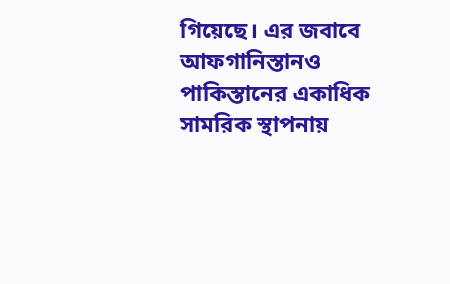গিয়েছে। এর জবাবে আফগানিস্তানও পাকিস্তানের একাধিক সামরিক স্থাপনায়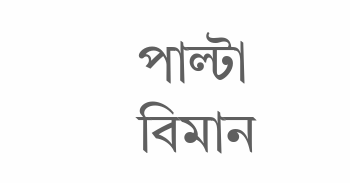পাল্টা বিমান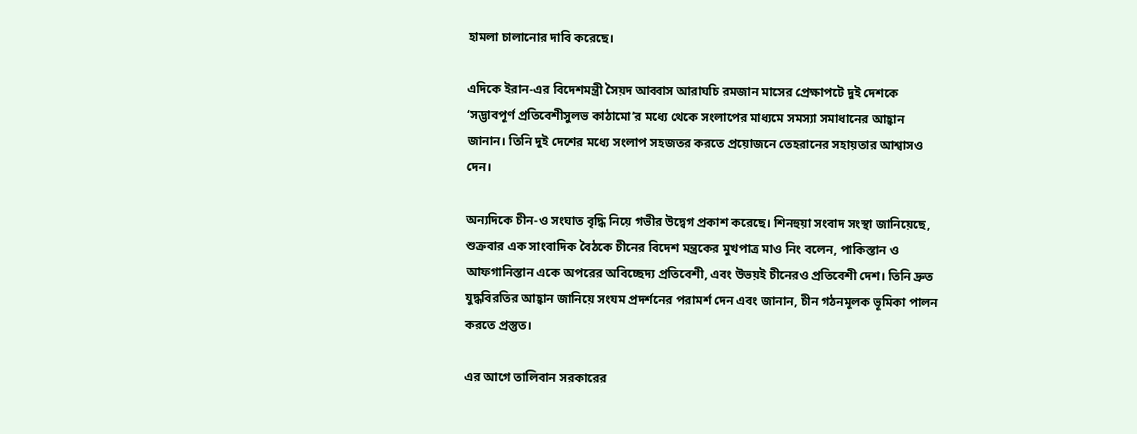হামলা চালানোর দাবি করেছে।

এদিকে ইরান-এর বিদেশমন্ত্রী সৈয়দ আব্বাস আরাঘচি রমজান মাসের প্রেক্ষাপটে দুই দেশকে ‘সদ্ভাবপূর্ণ প্রতিবেশীসুলভ কাঠামো’র মধ্যে থেকে সংলাপের মাধ্যমে সমস্যা সমাধানের আহ্বান জানান। তিনি দুই দেশের মধ্যে সংলাপ সহজতর করতে প্রয়োজনে তেহরানের সহায়তার আশ্বাসও দেন।

অন্যদিকে চীন-ও সংঘাত বৃদ্ধি নিয়ে গভীর উদ্বেগ প্রকাশ করেছে। শিনহুয়া সংবাদ সংস্থা জানিয়েছে, শুক্রবার এক সাংবাদিক বৈঠকে চীনের বিদেশ মন্ত্রকের মুখপাত্র মাও নিং বলেন, পাকিস্তান ও আফগানিস্তান একে অপরের অবিচ্ছেদ্য প্রতিবেশী, এবং উভয়ই চীনেরও প্রতিবেশী দেশ। তিনি দ্রুত যুদ্ধবিরতির আহ্বান জানিয়ে সংযম প্রদর্শনের পরামর্শ দেন এবং জানান, চীন গঠনমূলক ভূমিকা পালন করতে প্রস্তুত।

এর আগে তালিবান সরকারের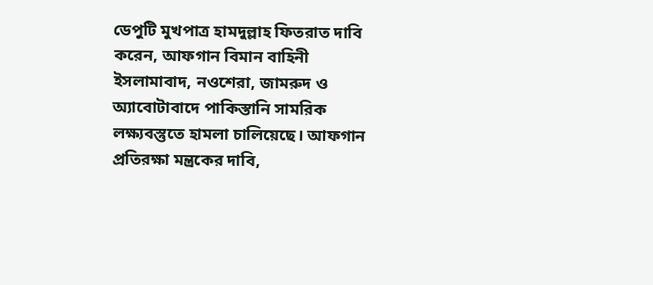ডেপুটি মুখপাত্র হামদুল্লাহ ফিতরাত দাবি করেন, আফগান বিমান বাহিনী ইসলামাবাদ, নওশেরা, জামরুদ ও অ্যাবোটাবাদে পাকিস্তানি সামরিক লক্ষ্যবস্তুতে হামলা চালিয়েছে। আফগান প্রতিরক্ষা মন্ত্রকের দাবি,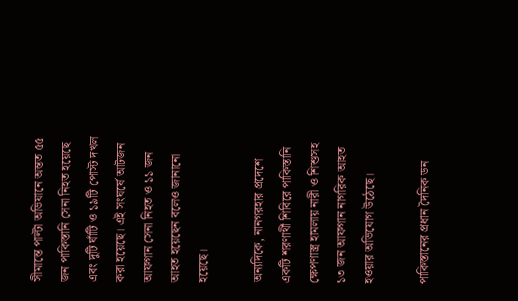সীমান্তে পাল্টা অভিযানে অন্তত ৫৫ জন পাকিস্তানি সেনা নিহত হয়েছে এবং দুটি ঘাঁটি ও ১৯টি পোস্ট দখল করা হয়েছে। এই সংঘর্ষে আটজন আফগান সেনা নিহত ও ১১ জন আহত হয়েছেন বলেও জানানো হয়েছে।

অন্যদিকে, নানগরহার প্রদেশে একটি শরণার্থী শিবিরে পাকিস্তানি ক্ষেপণাস্ত্র হামলায় নারী ও শিশুসহ ১৩ জন আফগান নাগরিক আহত হওয়ার অভিযোগ উঠেছে।

পাকিস্তানের প্রধান দৈনিক ডন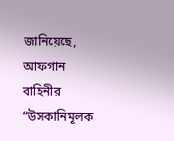জানিয়েছে, আফগান বাহিনীর “উসকানিমূলক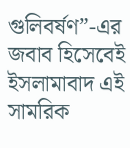গুলিবর্ষণ”-এর জবাব হিসেবেই ইসলামাবাদ এই সামরিক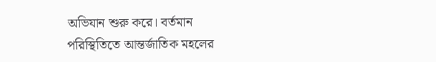অভিযান শুরু করে। বর্তমান পরিস্থিতিতে আন্তর্জাতিক মহলের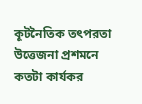কূটনৈতিক তৎপরতা উত্তেজনা প্রশমনে কতটা কার্যকর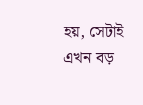হয়, সেটাই এখন বড়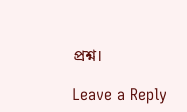প্রশ্ন।

Leave a Reply